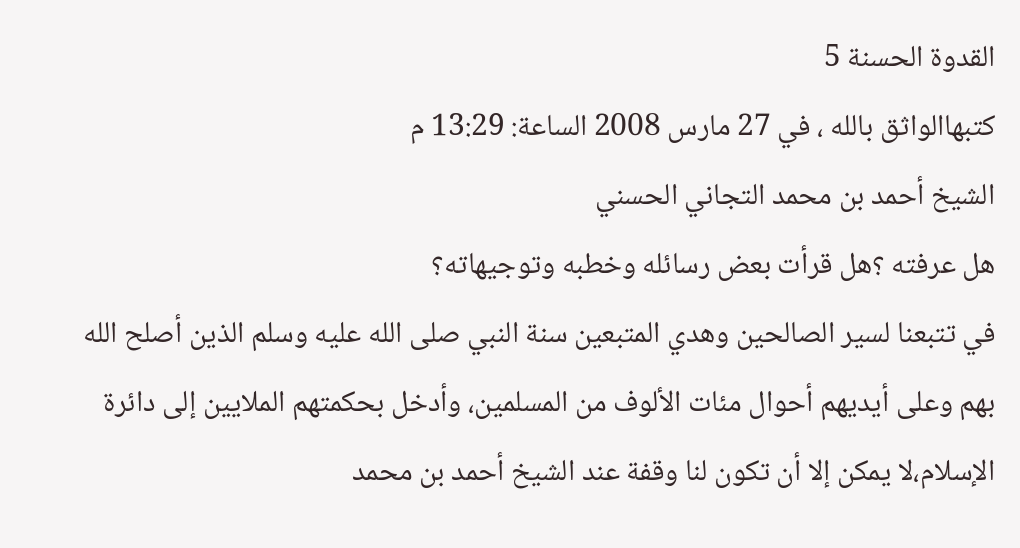القدوة الحسنة 5
كتبهاالواثق بالله ، في 27 مارس 2008 الساعة: 13:29 م
الشيخ أحمد بن محمد التجاني الحسني
هل عرفته ؟هل قرأت بعض رسائله وخطبه وتوجيهاته؟
في تتبعنا لسير الصالحين وهدي المتبعين سنة النبي صلى الله عليه وسلم الذين أصلح الله بهم وعلى أيديهم أحوال مئات الألوف من المسلمين، وأدخل بحكمتهم الملايين إلى دائرة الإسلام،لا يمكن إلا أن تكون لنا وقفة عند الشيخ أحمد بن محمد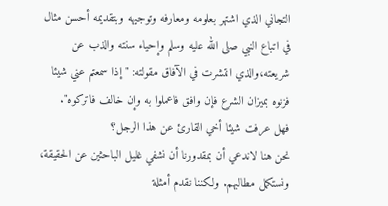التجاني الذي اشتهر بعلومه ومعارفه وتوجيهه وبتقديمه أحسن مثال في اتباع النبي صلى الله عليه وسلم وإحياء سنته والذب عن شريعته،والذي انتشرت في الآفاق مقولته: " إذا سمعتم عني شيئا فزنوه بميزان الشرع فإن وافق فاعملوا به وإن خالف فاتركوه".
فهل عرفت شيئا أخي القارئ عن هذا الرجل؟
نحن هنا لاندعي أن بمقدورنا أن نشفي غليل الباحثين عن الحقيقة، ونستكمل مطالبهم. ولكننا نقدم أمثلة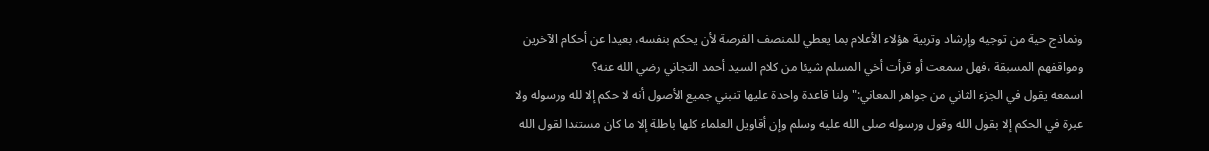ونماذج حية من توجيه وإرشاد وتربية هؤلاء الأعلام بما يعطي للمنصف الفرصة لأن يحكم بنفسه، بعيدا عن أحكام الآخرين ومواقفهم المسبقة ،فهل سمعت أو قرأت أخي المسلم شيئا من كلام السيد أحمد التجاني رضي الله عنه؟
اسمعه يقول في الجزء الثاني من جواهر المعاني:"ولنا قاعدة واحدة عليها تنبني جميع الأصول أنه لا حكم إلا لله ورسوله ولا عبرة في الحكم إلا بقول الله وقول ورسوله صلى الله عليه وسلم وإن أقاويل العلماء كلها باطلة إلا ما كان مستندا لقول الله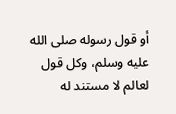أو قول رسوله صلى الله عليه وسلم، وكل قول لعالم لا مستند له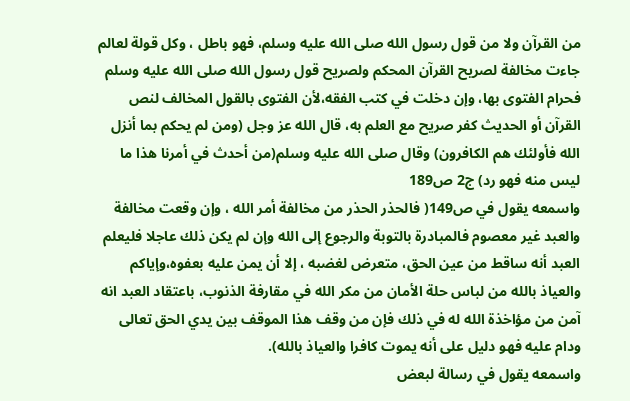من القرآن ولا من قول رسول الله صلى الله عليه وسلم، فهو باطل ، وكل قولة لعالم جاءت مخالفة لصريح القرآن المحكم ولصريح قول رسول الله صلى الله عليه وسلم فحرام الفتوى بها، وإن دخلت في كتب الفقه،لأن الفتوى بالقول المخالف لنص القرآن أو الحديث كفر صريح مع العلم به، قال الله عز وجل (ومن لم يحكم بما أنزل الله فأولئك هم الكافرون) وقال صلى الله عليه وسلم(من أحدث في أمرنا هذا ما ليس منه فهو رد) ج2 ص189
واسمعه يقول في ص149( فالحذر الحذر من مخالفة أمر الله ، وإن وقعت مخالفة والعبد غير معصوم فالمبادرة بالتوبة والرجوع إلى الله وإن لم يكن ذلك عاجلا فليعلم العبد أنه ساقط من عين الحق، متعرض لغضبه ، إلا أن يمن عليه بعفوه،وإياكم والعياذ بالله من لباس حلة الأمان من مكر الله في مقارفة الذنوب، باعتقاد العبد انه آمن من مؤاخذة الله له في ذلك فإن من وقف هذا الموقف بين يدي الحق تعالى ودام عليه فهو دليل على أنه يموت كافرا والعياذ بالله).
واسمعه يقول في رسالة لبعض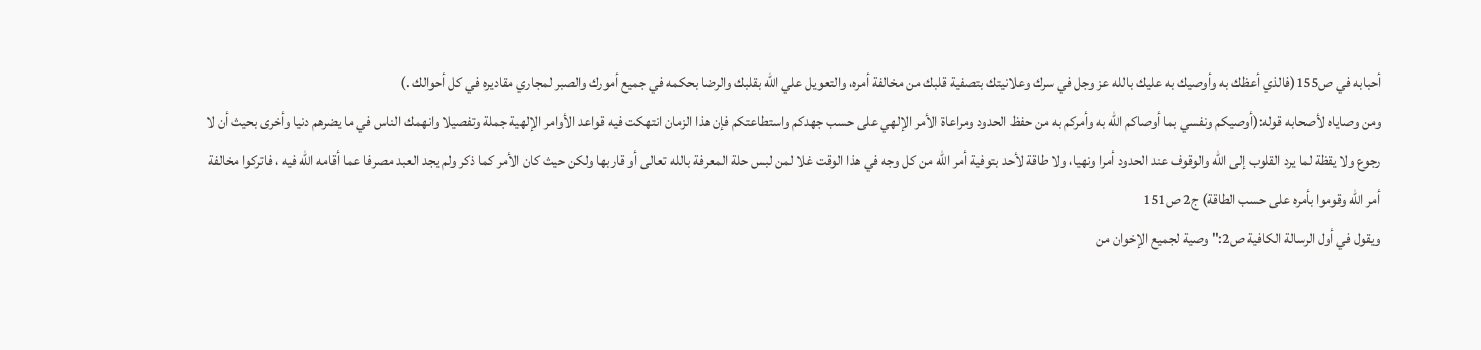أحبابه في ص155(فالذي أعظك به وأوصيك به عليك بالله عز وجل في سرك وعلانيتك بتصفية قلبك من مخالفة أمره، والتعويل علي الله بقلبك والرضا بحكمه في جميع أمورك والصبر لمجاري مقاديره في كل أحوالك .)
ومن وصاياه لأصحابه قوله:(أوصيكم ونفسي بما أوصاكم الله به وأمركم به من حفظ الحدود ومراعاة الأمر الإلهي على حسب جهدكم واستطاعتكم فإن هذا الزمان انتهكت فيه قواعد الأوامر الإلهية جملة وتفصيلا وانهمك الناس في ما يضرهم دنيا وأخرى بحيث أن لا رجوع ولا يقظة لما يرد القلوب إلى الله والوقوف عند الحدود أمرا ونهيا، ولا طاقة لأحد بتوفية أمر الله من كل وجه في هذا الوقت غلا لمن لبس حلة المعرفة بالله تعالى أو قاربها ولكن حيث كان الأمر كما ذكر ولم يجد العبد مصرفا عما أقامه الله فيه ، فاتركوا مخالفة أمر الله وقوموا بأمره على حسب الطاقة) ج2 ص151
ويقول في أول الرسالة الكافية ص2:" وصية لجميع الإخوان من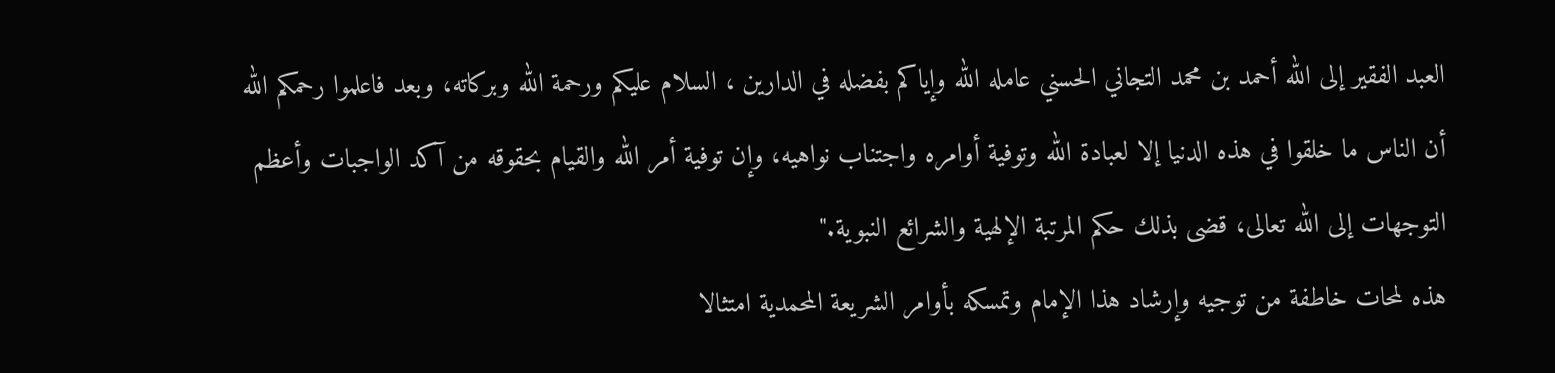العبد الفقير إلى الله أحمد بن محمد التجاني الحسني عامله الله وإياكم بفضله في الدارين ، السلام عليكم ورحمة الله وبركاته، وبعد فاعلموا رحمكم الله أن الناس ما خلقوا في هذه الدنيا إلا لعبادة الله وتوفية أوامره واجتناب نواهيه، وإن توفية أمر الله والقيام بحقوقه من آكد الواجبات وأعظم التوجهات إلى الله تعالى، قضى بذلك حكم المرتبة الإلهية والشرائع النبوية."
هذه لمحات خاطفة من توجيه وإرشاد هذا الإمام وتمسكه بأوامر الشريعة المحمدية امتثالا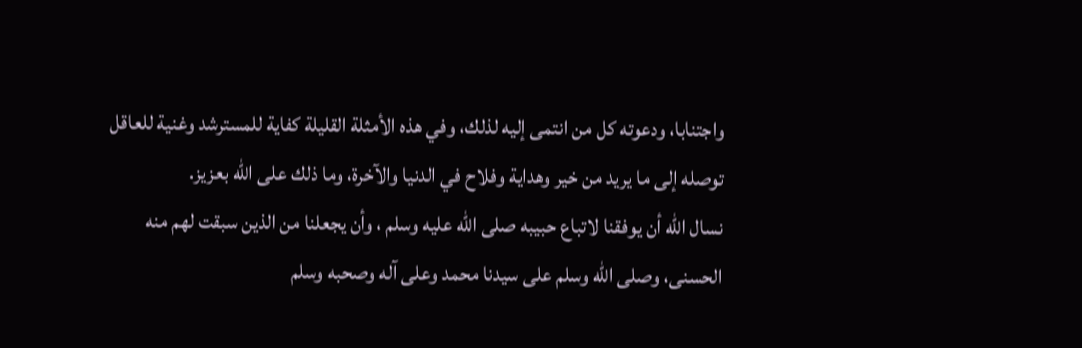واجتنابا، ودعوته كل من انتمى إليه لذلك، وفي هذه الأمثلة القليلة كفاية للمسترشد وغنية للعاقل توصله إلى ما يريد من خير وهداية وفلاح في الدنيا والآخرة، وما ذلك على الله بعزيز.
نسال الله أن يوفقنا لاتباع حبيبه صلى الله عليه وسلم ، وأن يجعلنا من الذين سبقت لهم منه الحسنى، وصلى الله وسلم على سيدنا محمد وعلى آله وصحبه وسلم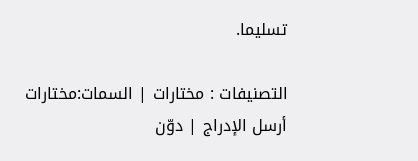تسليما.

التصنيفات : مختارات | السمات:مختارات
أرسل الإدراج | دوّن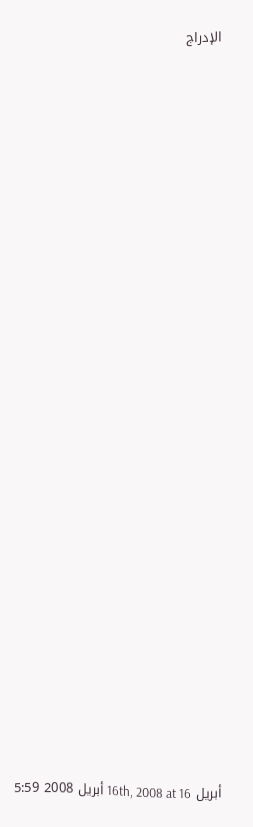الإدراج

























أبريل 16th, 2008 at 16 أبريل 2008 5:59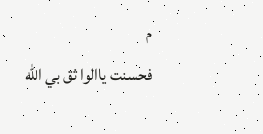م
فحسنت ياالوا ثق بي الله